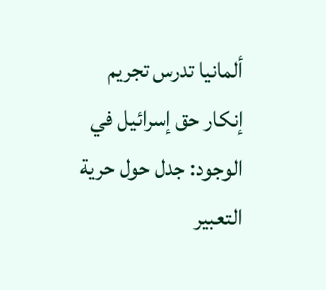ألمانيا تدرس تجريم إنكار حق إسرائيل في الوجود: جدل حول حرية التعبير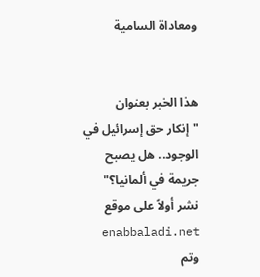ومعاداة السامية


هذا الخبر بعنوان "إنكار حق إسرائيل في الوجود.. هل يصبح جريمة في ألمانيا؟" نشر أولاً على موقع enabbaladi.net وتم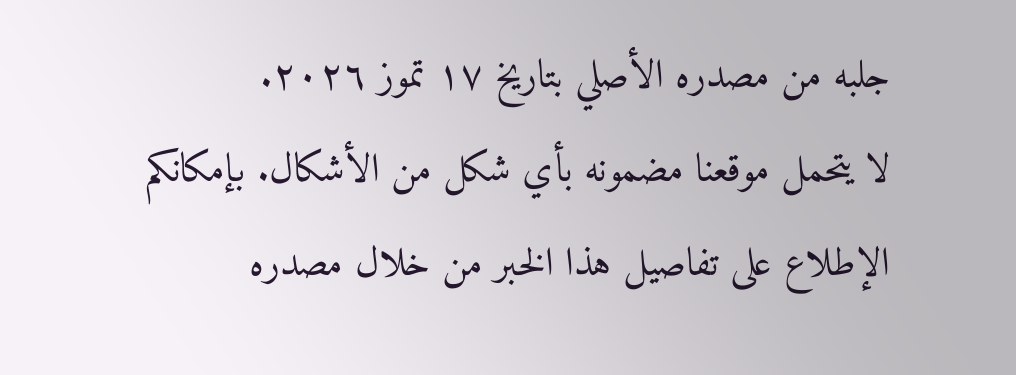جلبه من مصدره الأصلي بتاريخ ١٧ تموز ٢٠٢٦.
لا يتحمل موقعنا مضمونه بأي شكل من الأشكال. بإمكانكم الإطلاع على تفاصيل هذا الخبر من خلال مصدره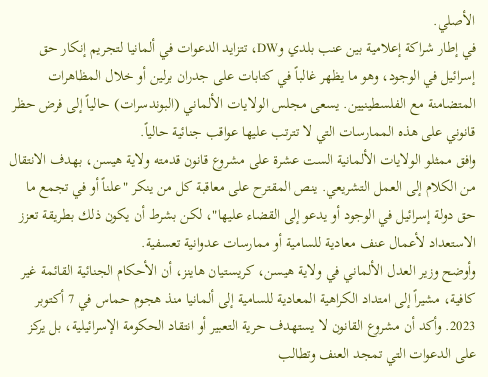الأصلي.
في إطار شراكة إعلامية بين عنب بلدي وDW، تتزايد الدعوات في ألمانيا لتجريم إنكار حق إسرائيل في الوجود، وهو ما يظهر غالباً في كتابات على جدران برلين أو خلال المظاهرات المتضامنة مع الفلسطينيين. يسعى مجلس الولايات الألماني (البوندسرات) حالياً إلى فرض حظر قانوني على هذه الممارسات التي لا تترتب عليها عواقب جنائية حالياً.
وافق ممثلو الولايات الألمانية الست عشرة على مشروع قانون قدمته ولاية هيسن، بهدف الانتقال من الكلام إلى العمل التشريعي. ينص المقترح على معاقبة كل من ينكر "علناً أو في تجمع ما حق دولة إسرائيل في الوجود أو يدعو إلى القضاء عليها"، لكن بشرط أن يكون ذلك بطريقة تعزز الاستعداد لأعمال عنف معادية للسامية أو ممارسات عدوانية تعسفية.
وأوضح وزير العدل الألماني في ولاية هيسن، كريستيان هاينز، أن الأحكام الجنائية القائمة غير كافية، مشيراً إلى امتداد الكراهية المعادية للسامية إلى ألمانيا منذ هجوم حماس في 7 أكتوبر 2023. وأكد أن مشروع القانون لا يستهدف حرية التعبير أو انتقاد الحكومة الإسرائيلية، بل يركز على الدعوات التي تمجد العنف وتطالب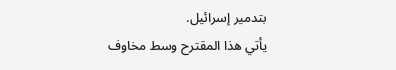بتدمير إسرائيل.
يأتي هذا المقترح وسط مخاوف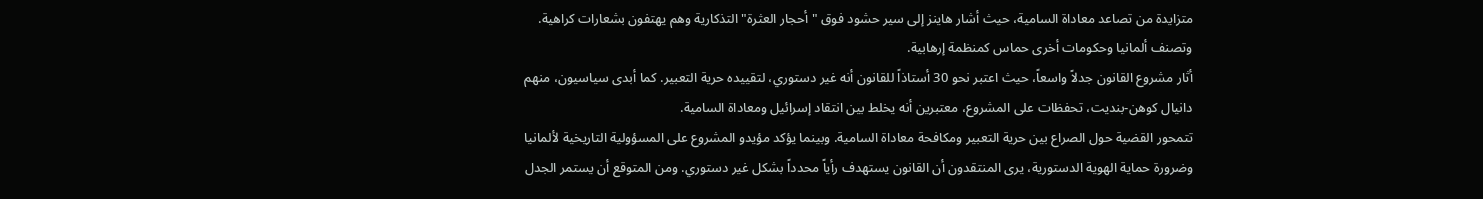متزايدة من تصاعد معاداة السامية، حيث أشار هاينز إلى سير حشود فوق "أحجار العثرة" التذكارية وهم يهتفون بشعارات كراهية. وتصنف ألمانيا وحكومات أخرى حماس كمنظمة إرهابية.
أثار مشروع القانون جدلاً واسعاً، حيث اعتبر نحو 30 أستاذاً للقانون أنه غير دستوري، لتقييده حرية التعبير. كما أبدى سياسيون، منهم دانيال كوهن-بنديت، تحفظات على المشروع، معتبرين أنه يخلط بين انتقاد إسرائيل ومعاداة السامية.
تتمحور القضية حول الصراع بين حرية التعبير ومكافحة معاداة السامية. وبينما يؤكد مؤيدو المشروع على المسؤولية التاريخية لألمانيا وضرورة حماية الهوية الدستورية، يرى المنتقدون أن القانون يستهدف رأياً محدداً بشكل غير دستوري. ومن المتوقع أن يستمر الجدل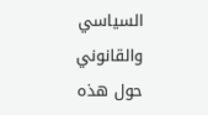السياسي والقانوني حول هذه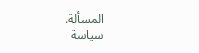المسألة.
سياسة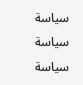سياسة
سياسة
سياسة